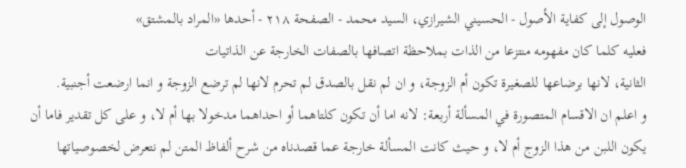الوصول إلى كفاية الأصول - الحسيني الشيرازي، السيد محمد - الصفحة ٢١٨ - أحدها «المراد بالمشتق»
فعليه كلما كان مفهومه منتزعا من الذات بملاحظة اتصافها بالصفات الخارجة عن الذاتيات
الثانية، لانها برضاعها للصغيرة تكون أم الزوجة، و ان لم نقل بالصدق لم تحرم لانها لم ترضع الزوجة و انما ارضعت أجنبية.
و اعلم ان الاقسام المتصورة في المسألة أربعة: لانه اما أن تكون كلتاهما أو احداهما مدخولا بها أم لا، و على كل تقدير فاما أن يكون اللبن من هذا الزوج أم لا، و حيث كانت المسألة خارجة عما قصدناه من شرح ألفاظ المتن لم نتعرض لخصوصياتها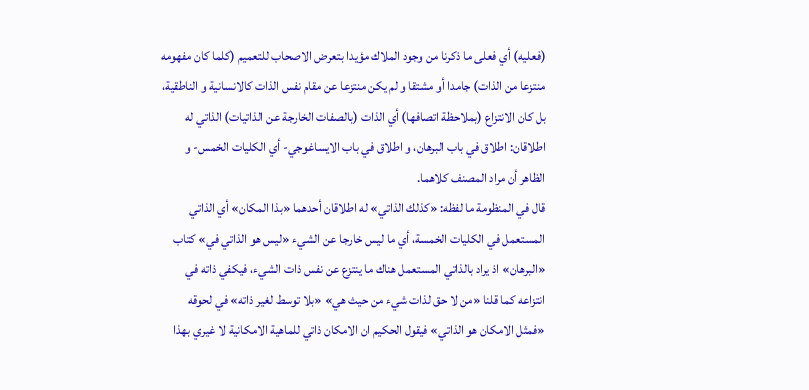(فعليه) أي فعلى ما ذكرنا من وجود الملاك مؤيدا بتعرض الاصحاب للتعميم (كلما كان مفهومه منتزعا من الذات) جامدا أو مشتقا و لم يكن منتزعا عن مقام نفس الذات كالانسانية و الناطقية، بل كان الانتزاع (بملاحظة اتصافها) أي الذات (بالصفات الخارجة عن الذاتيات) الذاتي له اطلاقان: اطلاق في باب البرهان، و اطلاق في باب الايساغوجي- أي الكليات الخمس- و الظاهر أن مراد المصنف كلاهما.
قال في المنظومة ما لفظه: «كذلك الذاتي» له اطلاقان أحدهما «بذا المكان» أي الذاتي المستعمل في الكليات الخمسة، أي ما ليس خارجا عن الشيء «ليس هو الذاتي في» كتاب «البرهان» اذ يراد بالذاتي المستعمل هناك ما ينتزع عن نفس ذات الشيء، فيكفي ذاته في انتزاعه كما قلنا «من لا حق لذات شيء من حيث هي» «بلا توسط لغير ذاته» في لحوقه «فمثل الامكان هو الذاتي» فيقول الحكيم ان الامكان ذاتي للماهية الامكانية لا غيري بهذا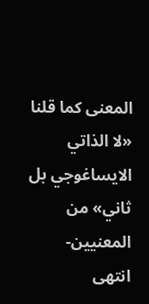المعنى كما قلنا «لا الذاتي الايساغوجي بل ثاني» من المعنيين- انتهى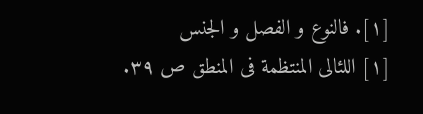[١]. فالنوع و الفصل و الجنس
[١] اللئالى المنتظمة فى المنطق ص ٣٩.